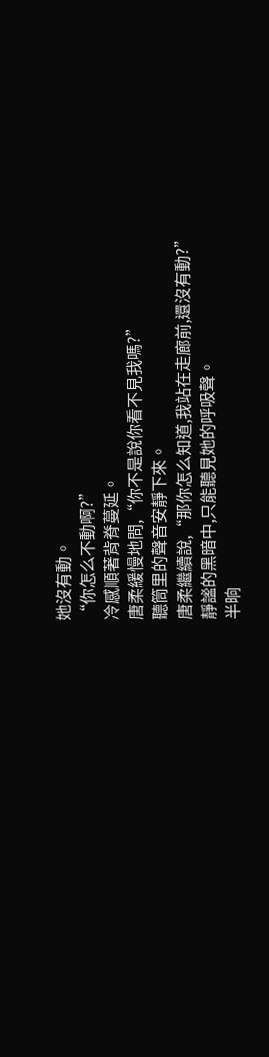她沒有動。
“你怎么不動啊?”
冷感順著背脊蔓延。
唐柔緩慢地問,“你不是說你看不見我嗎?”
聽筒里的聲音安靜下來。
唐柔繼續說,“那你怎么知道,我站在走廊前,還沒有動?”
靜謐的黑暗中,只能聽見她的呼吸聲。
半晌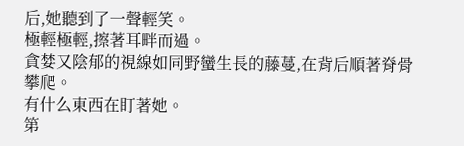后,她聽到了一聲輕笑。
極輕極輕,擦著耳畔而過。
貪婪又陰郁的視線如同野蠻生長的藤蔓,在背后順著脊骨攀爬。
有什么東西在盯著她。
第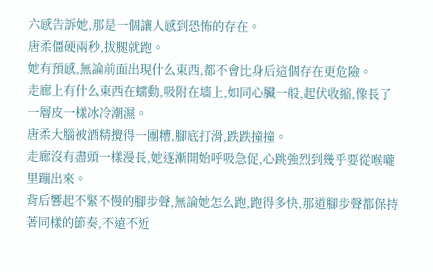六感告訴她,那是一個讓人感到恐怖的存在。
唐柔僵硬兩秒,拔腿就跑。
她有預感,無論前面出現什么東西,都不會比身后這個存在更危險。
走廊上有什么東西在蠕動,吸附在墻上,如同心臟一般,起伏收縮,像長了一層皮一樣冰冷潮濕。
唐柔大腦被酒精攪得一團糟,腳底打滑,跌跌撞撞。
走廊沒有盡頭一樣漫長,她逐漸開始呼吸急促,心跳強烈到幾乎要從喉嚨里蹦出來。
背后響起不緊不慢的腳步聲,無論她怎么跑,跑得多快,那道腳步聲都保持著同樣的節奏,不遠不近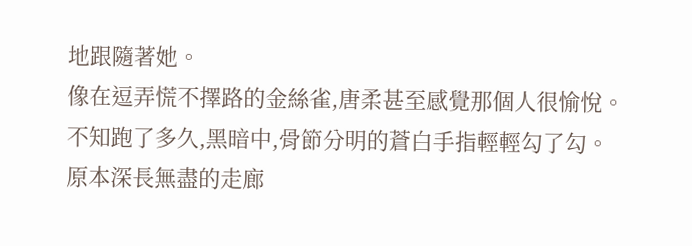地跟隨著她。
像在逗弄慌不擇路的金絲雀,唐柔甚至感覺那個人很愉悅。
不知跑了多久,黑暗中,骨節分明的蒼白手指輕輕勾了勾。
原本深長無盡的走廊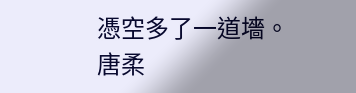憑空多了一道墻。
唐柔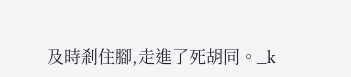及時剎住腳,走進了死胡同。_k